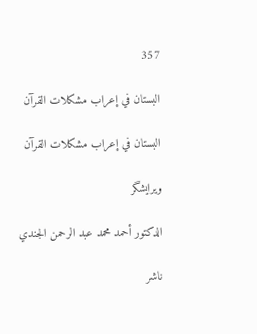357

البستان في إعراب مشكلات القرآن

البستان في إعراب مشكلات القرآن

ویرایشگر

الدكتور أحمد محمد عبد الرحمن الجندي

ناشر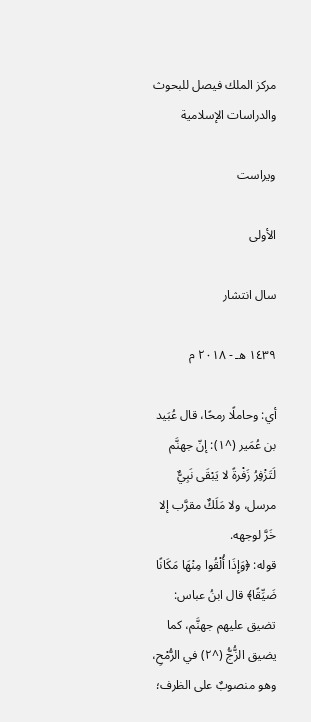مركز الملك فيصل للبحوث والدراسات الإسلامية

ویراست

الأولى

سال انتشار

١٤٣٩ هـ - ٢٠١٨ م

أي: وحاملًا رمحًا، قال عُبَيد بن عُمَير (^١): إنّ جهنَّم لَتَزْفِرُ زَفْرةً لا يَبْقَى نَبِيٌّ مرسل، ولا مَلَكٌ مقرَّب إلا خَرَّ لوجهه.
قوله: ﴿وَإِذَا أُلْقُوا مِنْهَا مَكَانًا ضَيِّقًا﴾ قال ابنُ عباس: تضيق عليهم جهنَّم، كما يضيق الزُّجُّ (^٢) في الرُّمْحِ، وهو منصوبٌ على الظرف؛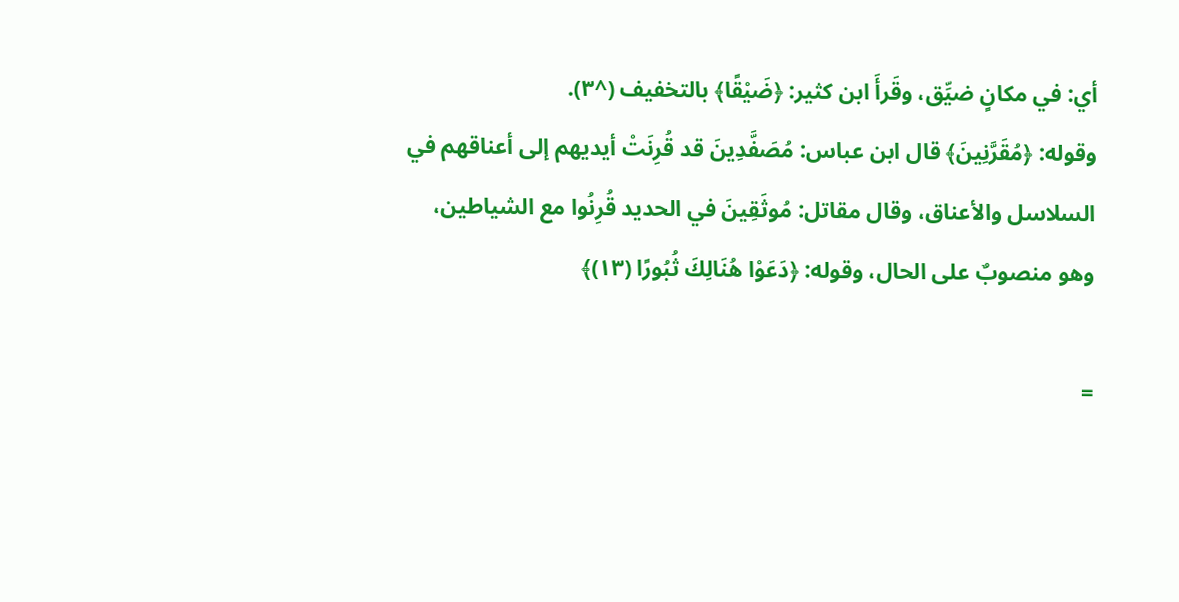أي: في مكانٍ ضيِّق، وقَرأَ ابن كثير: ﴿ضَيْقًا﴾ بالتخفيف (^٣).
وقوله: ﴿مُقَرَّنِينَ﴾ قال ابن عباس: مُصَفَّدِينَ قد قُرِنَتْ أيديهم إلى أعناقهم في السلاسل والأعناق، وقال مقاتل: مُوثَقِينَ في الحديد قُرِنُوا مع الشياطين، وهو منصوبٌ على الحال، وقوله: ﴿دَعَوْا هُنَالِكَ ثُبُورًا (١٣)﴾

=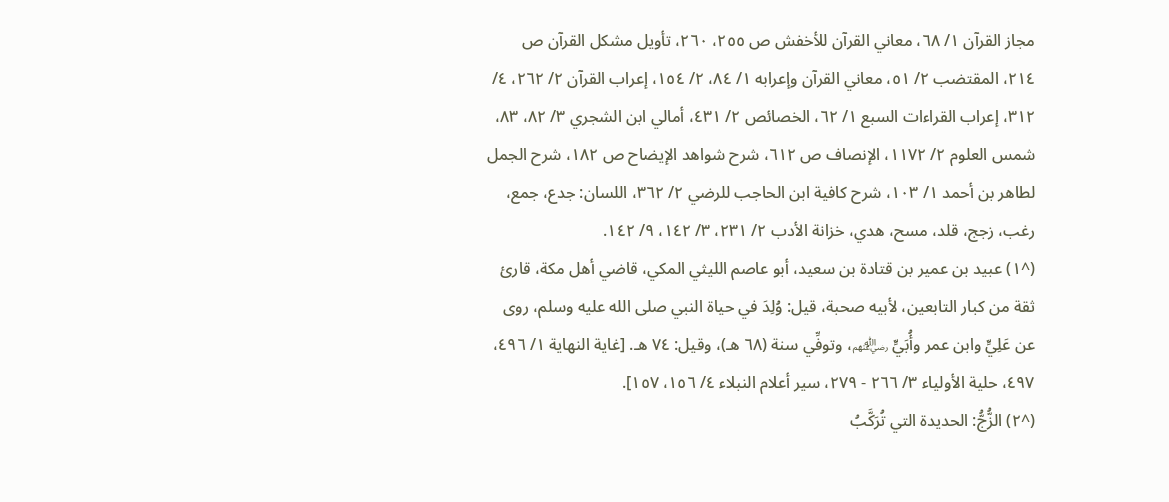مجاز القرآن ١/ ٦٨، معاني القرآن للأخفش ص ٢٥٥، ٢٦٠، تأويل مشكل القرآن ص ٢١٤، المقتضب ٢/ ٥١، معاني القرآن وإعرابه ١/ ٨٤، ٢/ ١٥٤، إعراب القرآن ٢/ ٢٦٢، ٤/ ٣١٢، إعراب القراءات السبع ١/ ٦٢، الخصائص ٢/ ٤٣١، أمالي ابن الشجري ٣/ ٨٢، ٨٣، شمس العلوم ٢/ ١١٧٢، الإنصاف ص ٦١٢، شرح شواهد الإيضاح ص ١٨٢، شرح الجمل لطاهر بن أحمد ١/ ١٠٣، شرح كافية ابن الحاجب للرضي ٢/ ٣٦٢، اللسان: جدع، جمع، رغب، زجج، قلد، مسح، هدي، خزانة الأدب ٢/ ٢٣١، ٣/ ١٤٢، ٩/ ١٤٢.
(^١) عبيد بن عمير بن قتادة بن سعيد، أبو عاصم الليثي المكي، قاضي أهل مكة، قارئ ثقة من كبار التابعين، لأبيه صحبة، قيل: وُلِدَ في حياة النبي صلى الله عليه وسلم، روى عن عَلِيٍّ وابن عمر وأُبَيٍّ ﵃، وتوفِّي سنة (٦٨ هـ)، وقيل: ٧٤ هـ. [غاية النهاية ١/ ٤٩٦، ٤٩٧، حلية الأولياء ٣/ ٢٦٦ - ٢٧٩، سير أعلام النبلاء ٤/ ١٥٦، ١٥٧].
(^٢) الزُّجُّ: الحديدة التي تُرَكَّبُ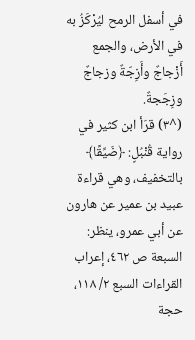في أسفل الرمح ليُرْكَزُ به في الأرض، والجمع أَزْجاجٌ وأَزِجّةٌ وزجاجٌ وزِجَجةٌ.
(^٣) قرَأ ابن كثير في رواية قُنْبُلٍ: ﴿ضَيِّقًا﴾ بالتخفيف، وهي قراءة عبيد بن عمير عن هارون عن أبي عمرو، ينظر: السبعة ص ٤٦٢، إعراب القراءات السبع ٢/ ١١٨، حجة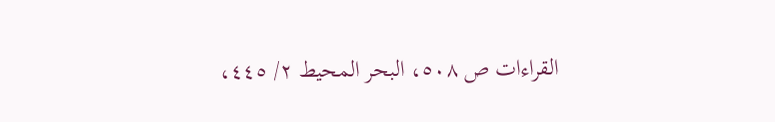القراءات ص ٥٠٨، البحر المحيط ٢/ ٤٤٥،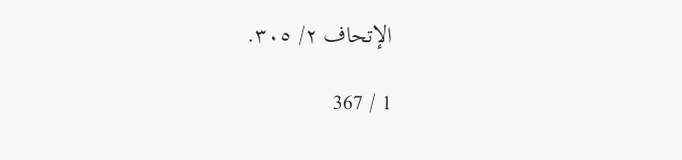الإتحاف ٢/ ٣٠٥.

1 / 367